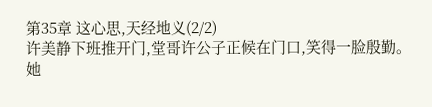第35章 这心思,天经地义(2/2)
许美静下班推开门,堂哥许公子正候在门口,笑得一脸殷勤。
她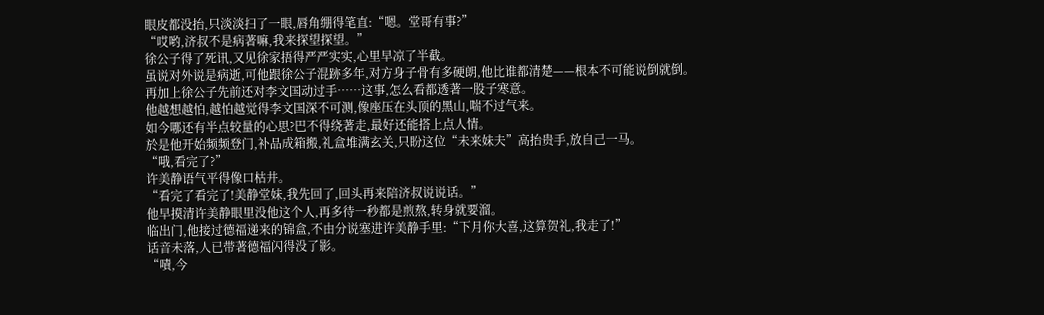眼皮都没抬,只淡淡扫了一眼,唇角绷得笔直:“嗯。堂哥有事?”
“哎哟,济叔不是病著嘛,我来探望探望。”
徐公子得了死讯,又见徐家捂得严严实实,心里早凉了半截。
虽说对外说是病逝,可他跟徐公子混跡多年,对方身子骨有多硬朗,他比谁都清楚——根本不可能说倒就倒。
再加上徐公子先前还对李文国动过手……这事,怎么看都透著一股子寒意。
他越想越怕,越怕越觉得李文国深不可测,像座压在头顶的黑山,喘不过气来。
如今哪还有半点较量的心思?巴不得绕著走,最好还能搭上点人情。
於是他开始频频登门,补品成箱搬,礼盒堆满玄关,只盼这位“未来妹夫”高抬贵手,放自己一马。
“哦,看完了?”
许美静语气平得像口枯井。
“看完了看完了!美静堂妹,我先回了,回头再来陪济叔说说话。”
他早摸清许美静眼里没他这个人,再多待一秒都是煎熬,转身就要溜。
临出门,他接过德福递来的锦盒,不由分说塞进许美静手里:“下月你大喜,这算贺礼,我走了!”
话音未落,人已带著德福闪得没了影。
“嘖,今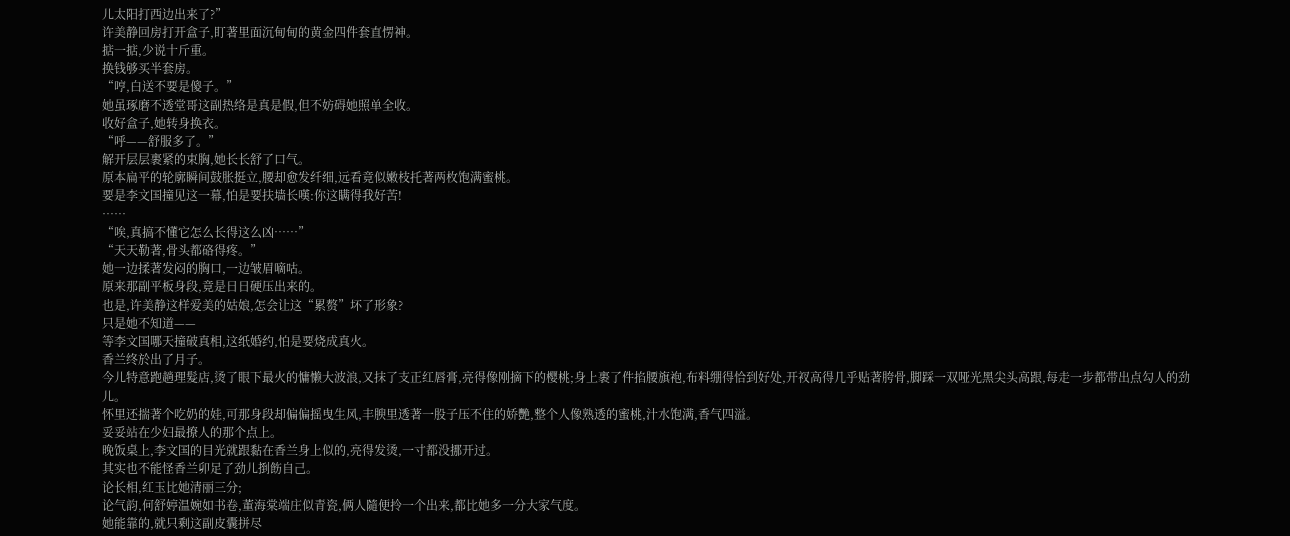儿太阳打西边出来了?”
许美静回房打开盒子,盯著里面沉甸甸的黄金四件套直愣神。
掂一掂,少说十斤重。
换钱够买半套房。
“哼,白送不要是傻子。”
她虽琢磨不透堂哥这副热络是真是假,但不妨碍她照单全收。
收好盒子,她转身换衣。
“呼——舒服多了。”
解开层层裹紧的束胸,她长长舒了口气。
原本扁平的轮廓瞬间鼓胀挺立,腰却愈发纤细,远看竟似嫩枝托著两枚饱满蜜桃。
要是李文国撞见这一幕,怕是要扶墙长嘆:你这瞒得我好苦!
……
“唉,真搞不懂它怎么长得这么凶……”
“天天勒著,骨头都硌得疼。”
她一边揉著发闷的胸口,一边皱眉嘀咕。
原来那副平板身段,竟是日日硬压出来的。
也是,许美静这样爱美的姑娘,怎会让这“累赘”坏了形象?
只是她不知道——
等李文国哪天撞破真相,这纸婚约,怕是要烧成真火。
香兰终於出了月子。
今儿特意跑趟理髮店,烫了眼下最火的慵懒大波浪,又抹了支正红唇膏,亮得像刚摘下的樱桃;身上裹了件掐腰旗袍,布料绷得恰到好处,开衩高得几乎贴著胯骨,脚踩一双哑光黑尖头高跟,每走一步都带出点勾人的劲儿。
怀里还揣著个吃奶的娃,可那身段却偏偏摇曳生风,丰腴里透著一股子压不住的娇艷,整个人像熟透的蜜桃,汁水饱满,香气四溢。
妥妥站在少妇最撩人的那个点上。
晚饭桌上,李文国的目光就跟黏在香兰身上似的,亮得发烫,一寸都没挪开过。
其实也不能怪香兰卯足了劲儿捯飭自己。
论长相,红玉比她清丽三分;
论气韵,何舒婷温婉如书卷,董海棠端庄似青瓷,俩人隨便拎一个出来,都比她多一分大家气度。
她能靠的,就只剩这副皮囊拼尽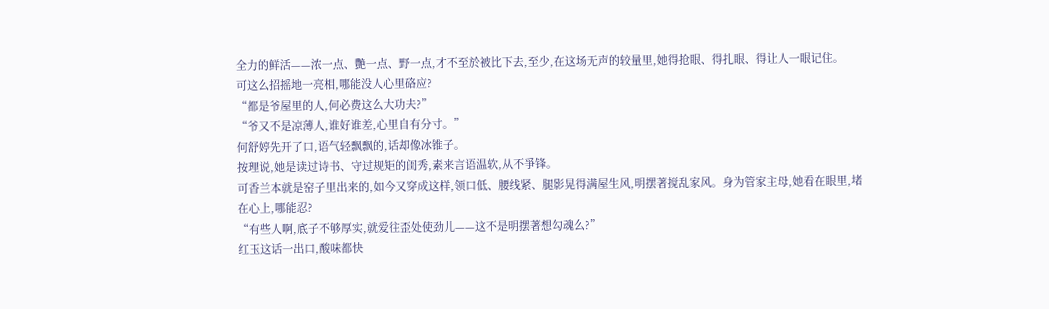全力的鲜活——浓一点、艷一点、野一点,才不至於被比下去,至少,在这场无声的较量里,她得抢眼、得扎眼、得让人一眼记住。
可这么招摇地一亮相,哪能没人心里硌应?
“都是爷屋里的人,何必费这么大功夫?”
“爷又不是凉薄人,谁好谁差,心里自有分寸。”
何舒婷先开了口,语气轻飘飘的,话却像冰锥子。
按理说,她是读过诗书、守过规矩的闺秀,素来言语温软,从不爭锋。
可香兰本就是窑子里出来的,如今又穿成这样,领口低、腰线紧、腿影晃得满屋生风,明摆著搅乱家风。身为管家主母,她看在眼里,堵在心上,哪能忍?
“有些人啊,底子不够厚实,就爱往歪处使劲儿——这不是明摆著想勾魂么?”
红玉这话一出口,酸味都快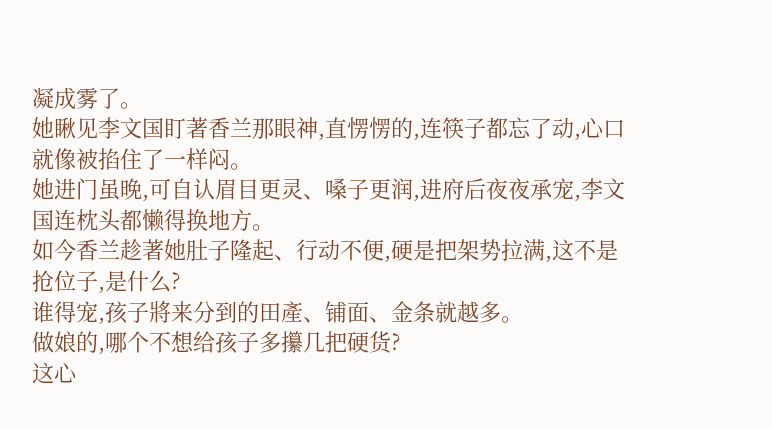凝成雾了。
她瞅见李文国盯著香兰那眼神,直愣愣的,连筷子都忘了动,心口就像被掐住了一样闷。
她进门虽晚,可自认眉目更灵、嗓子更润,进府后夜夜承宠,李文国连枕头都懒得换地方。
如今香兰趁著她肚子隆起、行动不便,硬是把架势拉满,这不是抢位子,是什么?
谁得宠,孩子將来分到的田產、铺面、金条就越多。
做娘的,哪个不想给孩子多攥几把硬货?
这心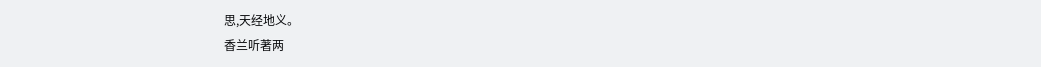思,天经地义。
香兰听著两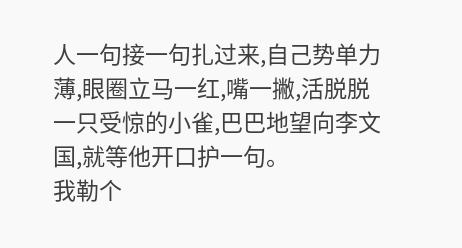人一句接一句扎过来,自己势单力薄,眼圈立马一红,嘴一撇,活脱脱一只受惊的小雀,巴巴地望向李文国,就等他开口护一句。
我勒个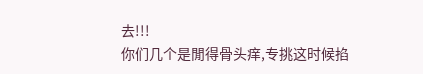去!!!
你们几个是閒得骨头痒,专挑这时候掐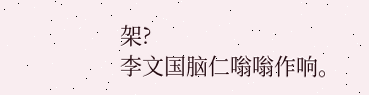架?
李文国脑仁嗡嗡作响。